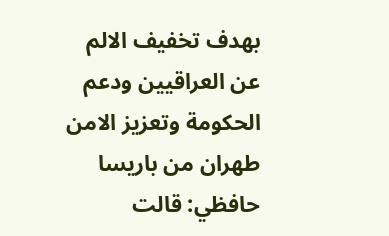بهدف تخفيف الالم عن العراقيين ودعم الحكومة وتعزيز الامن
طهران من باريسا حافظي: قالت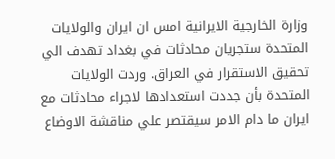وزارة الخارجية الايرانية امس ان ايران والولايات المتحدة ستجريان محادثات في بغداد تهدف الي تحقيق الاستقرار في العراق. وردت الولايات المتحدة بأن جددت استعدادها لاجراء محادثات مع ايران ما دام الامر سيقتصر علي مناقشة الاوضاع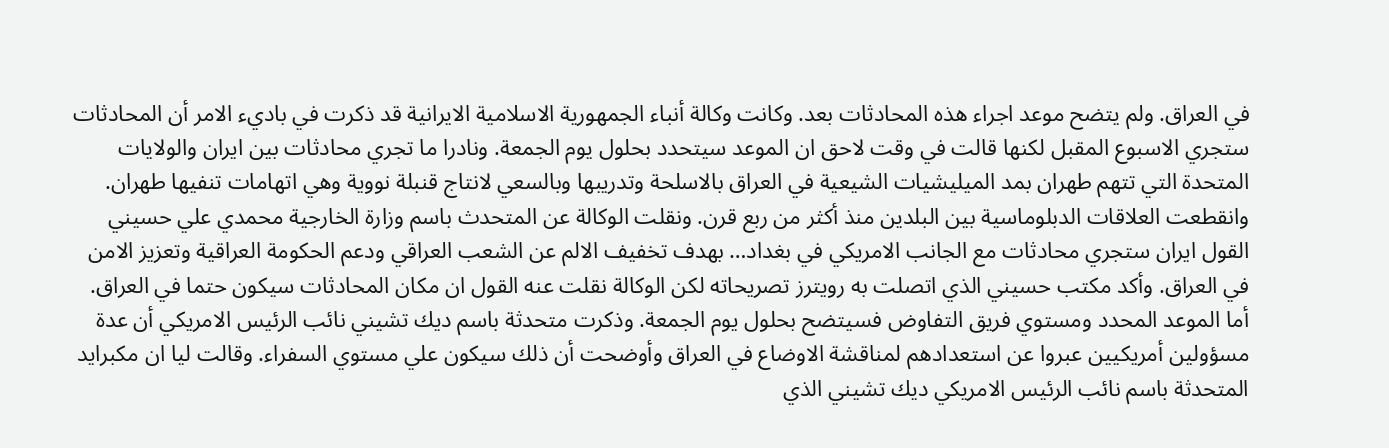في العراق. ولم يتضح موعد اجراء هذه المحادثات بعد. وكانت وكالة أنباء الجمهورية الاسلامية الايرانية قد ذكرت في باديء الامر أن المحادثات ستجري الاسبوع المقبل لكنها قالت في وقت لاحق ان الموعد سيتحدد بحلول يوم الجمعة. ونادرا ما تجري محادثات بين ايران والولايات المتحدة التي تتهم طهران بمد الميليشيات الشيعية في العراق بالاسلحة وتدريبها وبالسعي لانتاج قنبلة نووية وهي اتهامات تنفيها طهران. وانقطعت العلاقات الدبلوماسية بين البلدين منذ أكثر من ربع قرن. ونقلت الوكالة عن المتحدث باسم وزارة الخارجية محمدي علي حسيني القول ايران ستجري محادثات مع الجانب الامريكي في بغداد… بهدف تخفيف الالم عن الشعب العراقي ودعم الحكومة العراقية وتعزيز الامن في العراق. وأكد مكتب حسيني الذي اتصلت به رويترز تصريحاته لكن الوكالة نقلت عنه القول ان مكان المحادثات سيكون حتما في العراق. أما الموعد المحدد ومستوي فريق التفاوض فسيتضح بحلول يوم الجمعة. وذكرت متحدثة باسم ديك تشيني نائب الرئيس الامريكي أن عدة مسؤولين أمريكيين عبروا عن استعدادهم لمناقشة الاوضاع في العراق وأوضحت أن ذلك سيكون علي مستوي السفراء. وقالت ليا ان مكبرايد المتحدثة باسم نائب الرئيس الامريكي ديك تشيني الذي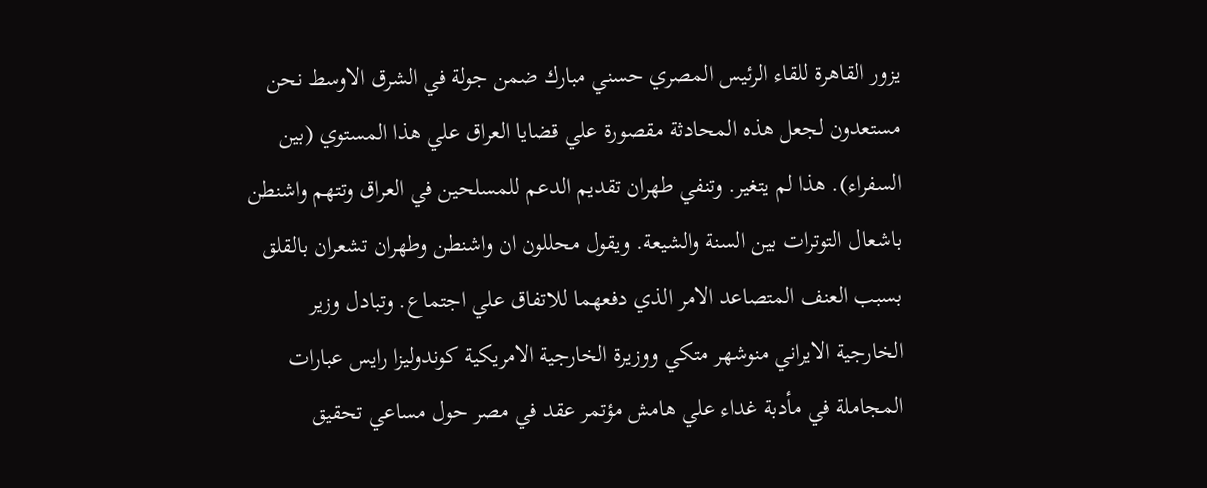يزور القاهرة للقاء الرئيس المصري حسني مبارك ضمن جولة في الشرق الاوسط نحن مستعدون لجعل هذه المحادثة مقصورة علي قضايا العراق علي هذا المستوي (بين السفراء). هذا لم يتغير. وتنفي طهران تقديم الدعم للمسلحين في العراق وتتهم واشنطن باشعال التوترات بين السنة والشيعة. ويقول محللون ان واشنطن وطهران تشعران بالقلق بسبب العنف المتصاعد الامر الذي دفعهما للاتفاق علي اجتماع. وتبادل وزير الخارجية الايراني منوشهر متكي ووزيرة الخارجية الامريكية كوندوليزا رايس عبارات المجاملة في مأدبة غداء علي هامش مؤتمر عقد في مصر حول مساعي تحقيق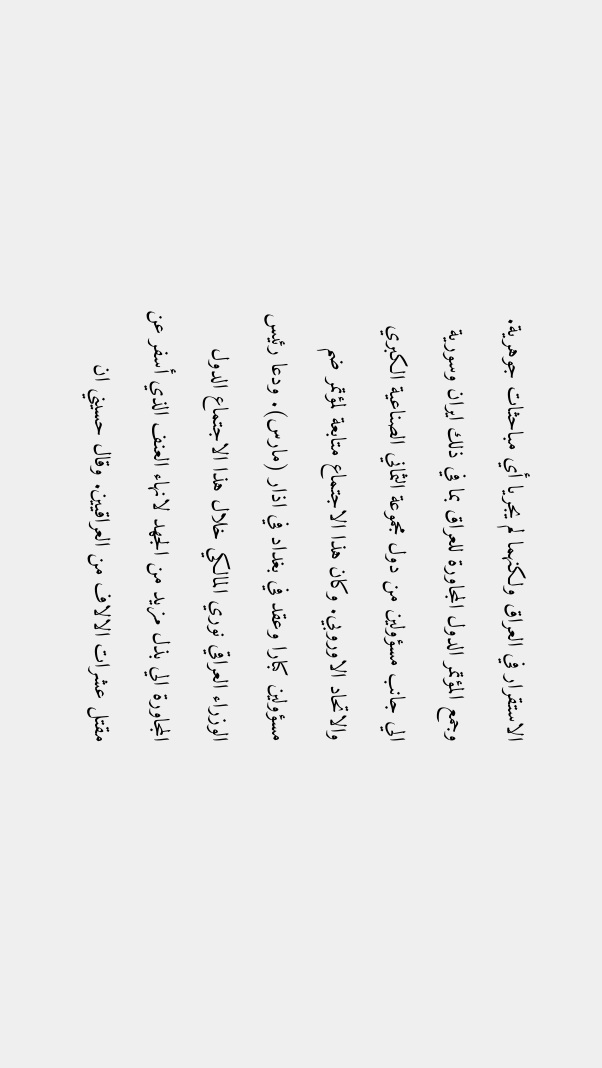الاستقرار في العراق ولكنهما لم يجريا أي مباحثات جوهرية. وجمع المؤتمر الدول المجاورة للعراق بما في ذلك ايران وسورية الي جانب مسؤولين من دول مجموعة الثماني الصناعية الكبري والاتحاد الاوروبي. وكان هذا الاجتماع متابعة لمؤتمر ضم مسؤولين كبارا وعقد في بغداد في اذار (مارس). ودعا رئيس الوزراء العراقي نوري المالكي خلال هذا الاجتماع الدول المجاورة الي بذل مزيد من الجهد لانهاء العنف الذي أسفر عن مقتل عشرات الالاف من العراقيين. وقال حسيني ان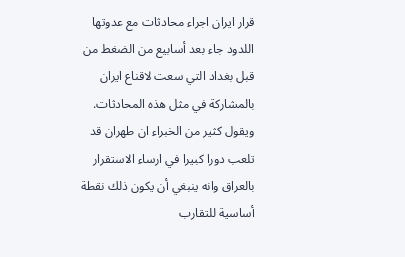قرار ايران اجراء محادثات مع عدوتها اللدود جاء بعد أسابيع من الضغط من قبل بغداد التي سعت لاقناع ايران بالمشاركة في مثل هذه المحادثات. ويقول كثير من الخبراء ان طهران قد تلعب دورا كبيرا في ارساء الاستقرار بالعراق وانه ينبغي أن يكون ذلك نقطة أساسية للتقارب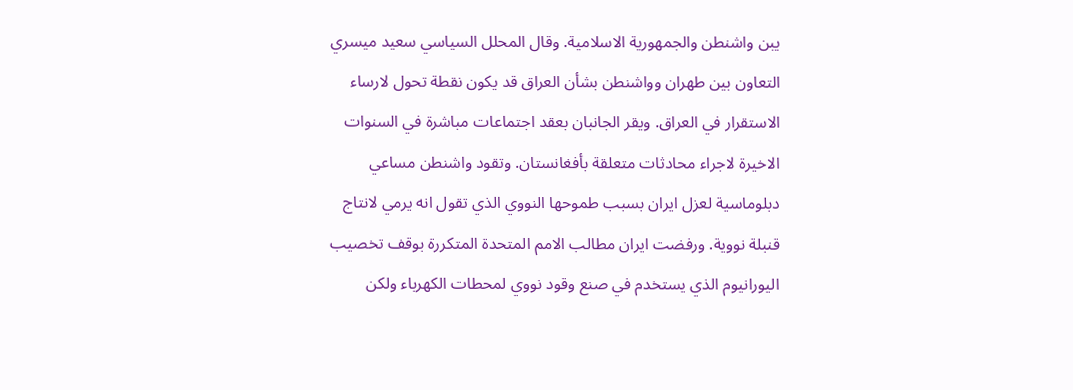يبن واشنطن والجمهورية الاسلامية. وقال المحلل السياسي سعيد ميسري التعاون بين طهران وواشنطن بشأن العراق قد يكون نقطة تحول لارساء الاستقرار في العراق. ويقر الجانبان بعقد اجتماعات مباشرة في السنوات الاخيرة لاجراء محادثات متعلقة بأفغانستان. وتقود واشنطن مساعي دبلوماسية لعزل ايران بسبب طموحها النووي الذي تقول انه يرمي لانتاج قنبلة نووية. ورفضت ايران مطالب الامم المتحدة المتكررة بوقف تخصيب اليورانيوم الذي يستخدم في صنع وقود نووي لمحطات الكهرباء ولكن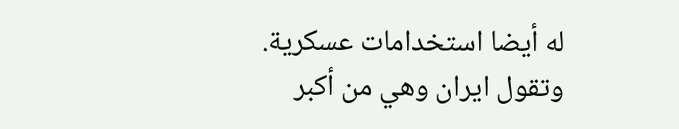له أيضا استخدامات عسكرية. وتقول ايران وهي من أكبر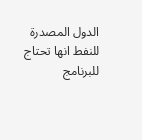الدول المصدرة للنفط انها تحتاج للبرنامج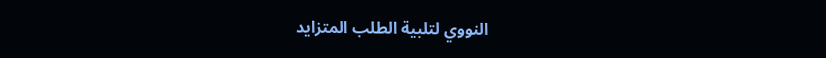النووي لتلبية الطلب المتزايد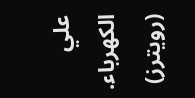علي الكهرباء. (رويترز)